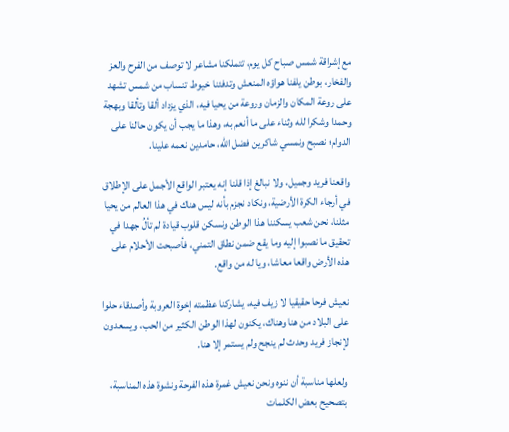مع إشراقة شمس صباح كل يوم، تتملكنا مشاعر لا توصف من الفرح والعز والفخار، بوطن يلفنا هواؤه المنعش وتدفئنا خيوط تنساب من شمس تشهد على روعة المكان والزمان وروعة من يحيا فيه، الذي يزداد ألقا وتألقا وبهجة وحمدا وشكرا لله وثناء على ما أنعم به، وهذا ما يجب أن يكون حالنا على الدوام؛ نصبح ونمسي شاكرين فضل الله، حامدين نعمه علينا.

واقعنا فريد وجميل، ولا نبالغ إذا قلنا إنه يعتبر الواقع الأجمل على الإطلاق في أرجاء الكرة الأرضية، ونكاد نجزم بأنه ليس هناك في هذا العالم من يحيا مثلنا، نحن شعب يسكننا هذا الوطن ونسكن قلوب قيادة لم تألُ جهدا في تحقيق ما نصبوا إليه وما يقع ضمن نطاق التمني، فأصبحت الأحلام على هذه الأرض واقعا معاشا، ويا له من واقع.

نعيش فرحا حقيقيا لا زيف فيه، يشاركنا عظمته إخوة العروبة وأصدقاء حلوا على البلاد من هنا وهناك، يكنون لهذا الوطن الكثير من الحب، ويسعدون لإنجاز فريد وحدث لم ينجح ولم يستمر إلا هنا.

ولعلها مناسبة أن ننوه ونحن نعيش غمرة هذه الفرحة ونشوة هذه المناسبة، بتصحيح بعض الكلمات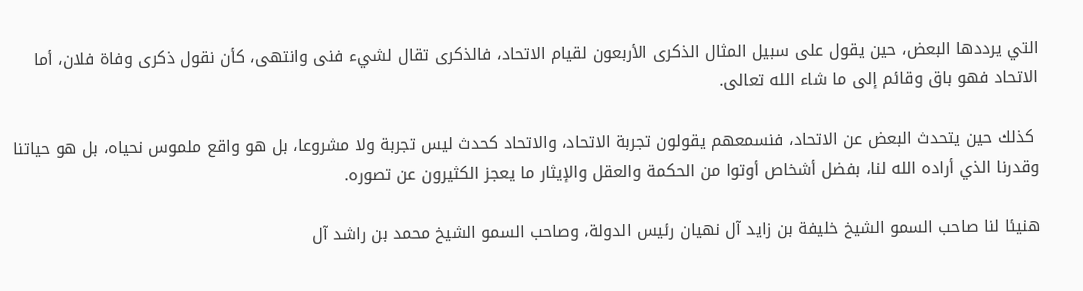التي يرددها البعض، حين يقول على سبيل المثال الذكرى الأربعون لقيام الاتحاد، فالذكرى تقال لشيء فنى وانتهى، كأن نقول ذكرى وفاة فلان، أما الاتحاد فهو باق وقائم إلى ما شاء الله تعالى.

 كذلك حين يتحدث البعض عن الاتحاد، فنسمعهم يقولون تجربة الاتحاد، والاتحاد كحدث ليس تجربة ولا مشروعا، بل هو واقع ملموس نحياه، بل هو حياتنا وقدرنا الذي أراده الله لنا، بفضل أشخاص أوتوا من الحكمة والعقل والإيثار ما يعجز الكثيرون عن تصوره.

هنيئا لنا صاحب السمو الشيخ خليفة بن زايد آل نهيان رئيس الدولة، وصاحب السمو الشيخ محمد بن راشد آل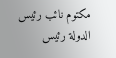مكتوم نائب رئيس الدولة رئيس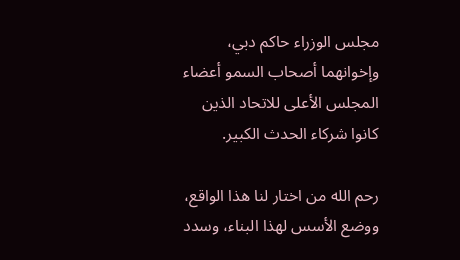مجلس الوزراء حاكم دبي، وإخوانهما أصحاب السمو أعضاء المجلس الأعلى للاتحاد الذين كانوا شركاء الحدث الكبير.

رحم الله من اختار لنا هذا الواقع، ووضع الأسس لهذا البناء، وسدد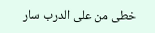خطى من على الدرب سار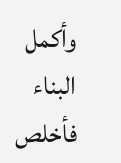وأكمل البناء فأخلص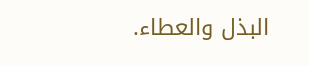البذل والعطاء.